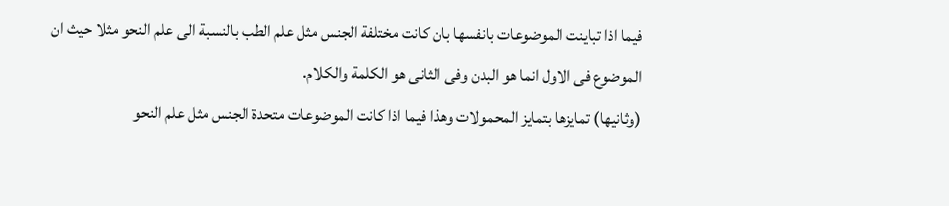فيما اذا تباينت الموضوعات بانفسها بان كانت مختلفة الجنس مثل علم الطب بالنسبة الى علم النحو مثلا حيث ان الموضوع فى الاول انما هو البدن وفى الثانى هو الكلمة والكلام.
(وثانيها) تمايزها بتمايز المحمولات وهذا فيما اذا كانت الموضوعات متحدة الجنس مثل علم النحو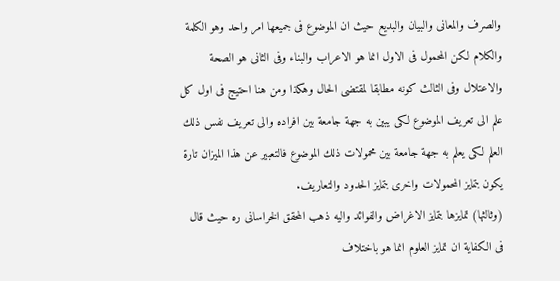والصرف والمعانى والبيان والبديع حيث ان الموضوع فى جميعها امر واحد وهو الكلمة والكلام لكن المحمول فى الاول انما هو الاعراب والبناء وفى الثانى هو الصحة والاعتلال وفى الثالث كونه مطابقا لمقتضى الحال وهكذا ومن هنا احتيج فى اول كل علم الى تعريف الموضوع لكى يبين به جهة جامعة بين افراده والى تعريف نفس ذلك العلم لكى يعلم به جهة جامعة بين محمولات ذلك الموضوع فالتعبير عن هذا الميزان تارة يكون بتمايز المحمولات واخرى بتمايز الحدود والتعاريف.
(وثالثها) تمايزها بتمايز الاغراض والفوائد واليه ذهب المحقق الخراسانى ره حيث قال فى الكفاية ان تمايز العلوم انما هو باختلاف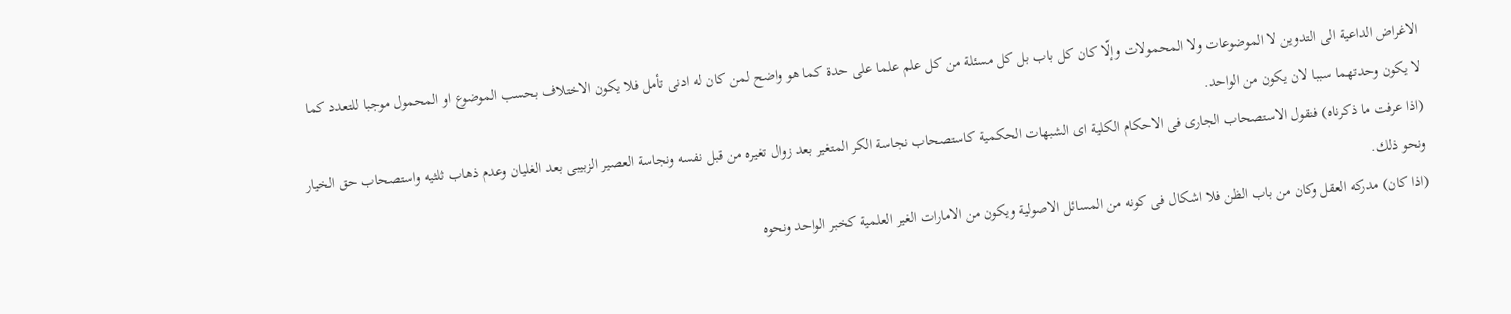الاغراض الداعية الى التدوين لا الموضوعات ولا المحمولات وإلّا كان كل باب بل كل مسئلة من كل علم علما على حدة كما هو واضح لمن كان له ادنى تأمل فلا يكون الاختلاف بحسب الموضوع او المحمول موجبا للتعدد كما لا يكون وحدتهما سببا لان يكون من الواحد.
(اذا عرفت ما ذكرناه) فنقول الاستصحاب الجارى فى الاحكام الكلية اى الشبهات الحكمية كاستصحاب نجاسة الكر المتغير بعد زوال تغيره من قبل نفسه ونجاسة العصير الزبيبى بعد الغليان وعدم ذهاب ثلثيه واستصحاب حق الخيار ونحو ذلك.
(اذا كان) مدركه العقل وكان من باب الظن فلا اشكال فى كونه من المسائل الاصولية ويكون من الامارات الغير العلمية كخبر الواحد ونحوه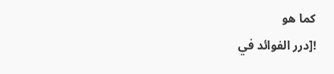كما هو
![درر الفوائد في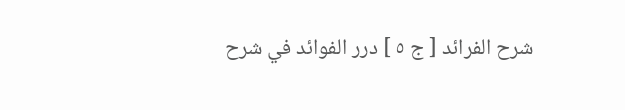شرح الفرائد [ ج ٥ ] درر الفوائد في شرح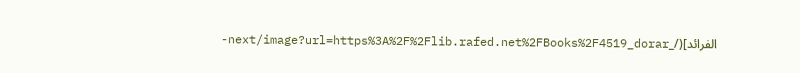الفرائد](/_next/image?url=https%3A%2F%2Flib.rafed.net%2FBooks%2F4519_dorar-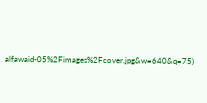alfawaid-05%2Fimages%2Fcover.jpg&w=640&q=75)